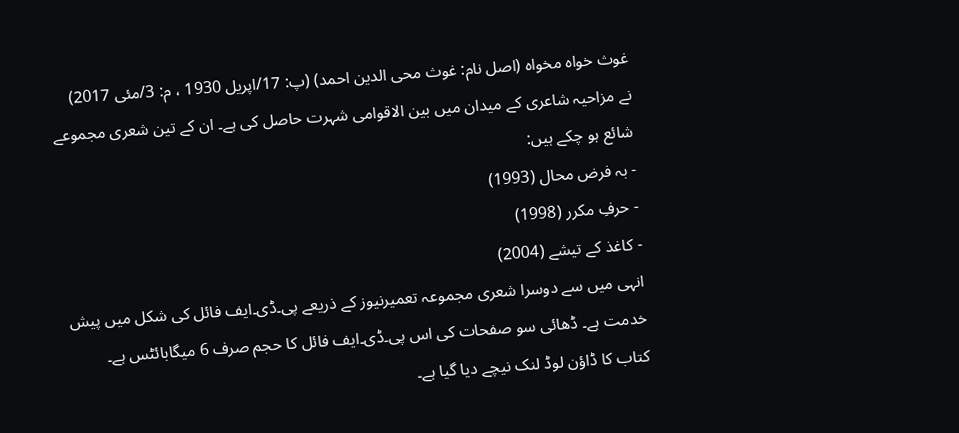غوث خواہ مخواہ (اصل نام: غوث محی الدین احمد) (پ: 17/اپریل 1930 ، م: 3/مئی 2017)
نے مزاحیہ شاعری کے میدان میں بین الاقوامی شہرت حاصل کی ہے۔ ان کے تین شعری مجموعے شائع ہو چکے ہیں:
- بہ فرض محال (1993)
- حرفِ مکرر (1998)
- کاغذ کے تیشے (2004)
انہی میں سے دوسرا شعری مجموعہ تعمیرنیوز کے ذریعے پی۔ڈی۔ایف فائل کی شکل میں پیش خدمت ہے۔ ڈھائی سو صفحات کی اس پی۔ڈی۔ایف فائل کا حجم صرف 6 میگابائٹس ہے۔
کتاب کا ڈاؤن لوڈ لنک نیچے دیا گیا ہے۔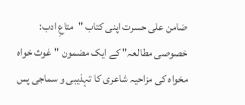ضامن علی حسرت اپنی کتاب "متاعِ ادب: خصوصی مطالعہ" کے ایک مضمون "غوث خواہ مخواہ کی مزاحیہ شاعری کا تہذیبی و سماجی پس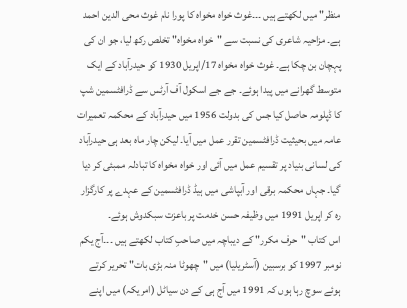منظر" میں لکھتے ہیں ۔۔۔غوث خواہ مخواہ کا پورا نام غوث محی الدین احمد ہے۔ مزاحیہ شاعری کی نسبت سے "خواہ مخواہ" تخلص رکھ لیا، جو ان کی پہچان بن چکا ہے۔ غوث خواہ مخواہ 17/اپریل 1930 کو حیدرآباد کے ایک متوسط گھرانے میں پیدا ہوئے۔ جے جے اسکول آف آرٹس سے ڈرافٹسمین شپ کا ڈپلومہ حاصل کیا جس کی بدولت 1956 میں حیدرآباد کے محکمہ تعمیرات عامہ میں بحیثیت ڈرافٹسمین تقرر عمل میں آیا۔ لیکن چار ماہ بعد ہی حیدرآباد کی لسانی بنیاد پر تقسیم عمل میں آئی اور خواہ مخواہ کا تبادلہ ممبئی کر دیا گیا۔ جہاں محکمہ برقی اور آبپاشی میں ہیڈ ڈرافٹسمین کے عہدے پر کارگزار رہ کر اپریل 1991 میں وظیفہ حسن خدمت پر باعزت سبکدوش ہوئے۔
اس کتاب "حرف مکرر" کے دیباچہ میں صاحبِ کتاب لکھتے ہیں ۔۔۔آج یکم نومبر 1997 کو برسبین (آسٹریلیا) میں "چھوٹا منہ بڑی بات" تحریر کرتے ہوئے سوچ رہا ہوں کہ 1991 میں آج ہی کے دن سیاٹل (امریکہ) میں اپنے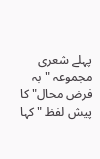پہلے شعری مجموعہ "بہ فرض محال" کا پیش لفظ "کہا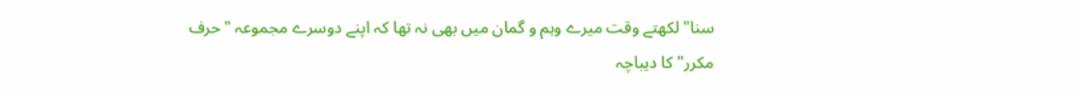سنا" لکھتے وقت میرے وہم و گمان میں بھی نہ تھا کہ اپنے دوسرے مجموعہ "حرف مکرر" کا دیباچہ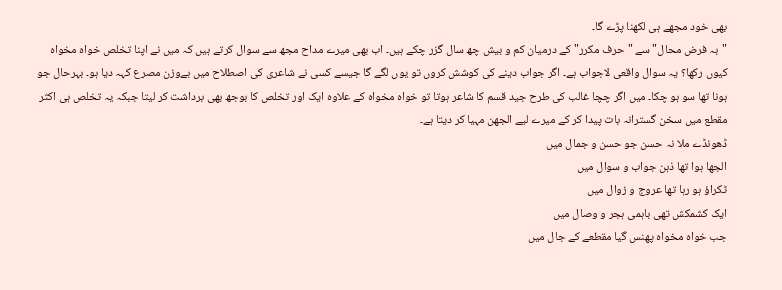بھی خود مجھے ہی لکھنا پڑے گا۔
"بہ فرض محال" سے "حرف مکرر" کے درمیان کم و بیش چھ سال گزر چکے ہیں۔ اب بھی میرے مداح مجھ سے سوال کرتے ہیں کہ میں نے اپنا تخلص خواہ مخواہ کیوں رکھا؟ یہ سوال واقعی لاجواب ہے۔ اگر جواب دینے کی کوشش کروں تو یوں لگے گا جیسے کسی نے شاعری کی اصطلاح میں بےوزن مصرع کہہ دیا ہو۔ بہرحال جو ہونا تھا سو ہو چکا۔ میں اگر چچا غالب کی طرح جید قسم کا شاعر ہوتا تو خواہ مخواہ کے علاوہ ایک اور تخلص کا بوجھ بھی برداشت کر لیتا جبکہ یہ تخلص ہی اکثر مقطع میں سخن گسترانہ بات پیدا کر کے میرے لیے الجھن مہیا کر دیتا ہے۔
ڈھونڈے ملا نہ حسن جو حسن و جمال میں
الجھا ہوا تھا ذہن جواب و سوال میں
ٹکراؤ ہو رہا تھا عروج و زوال میں
ایک کشمکش تھی باہمی ہجر و وصال میں
جب خواہ مخواہ پھنس گیا مقطعے کے جال میں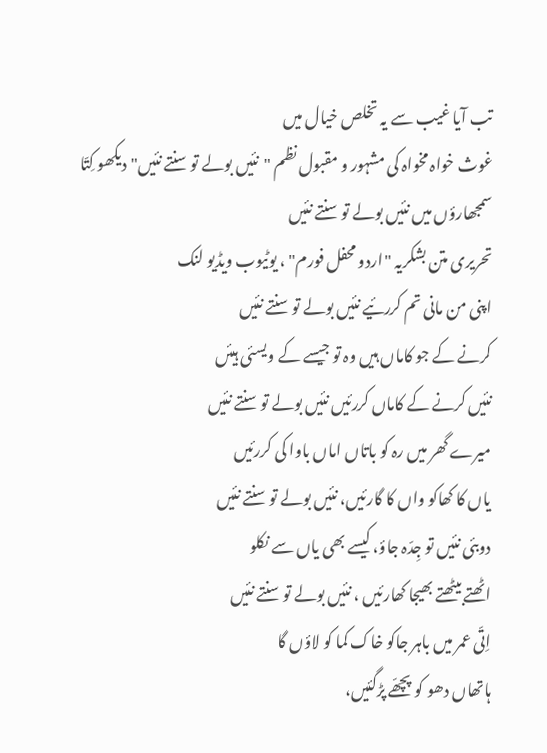تب آیا غیب سے یہ تخلص خیال میں
غوث خواہ مخواہ کی مشہور و مقبول نظم "نئیں بولے تو سنتے نئیں"دیکھو کِتّا سمجھارؤں میں نئیں بولے تو سنتے نئیں
تحریری متن بشکریہ "اردو محفل فورم" ، یوٹیوب ویڈیو لنک
اپنی من مانی تم کررئیے نئیں بولے تو سنتے نئیں
کرنے کے جو کاماں ہیں وہ تو جیسے کے ویسئی ہیئں
نئیں کرنے کے کاماں کررئیں نئیں بولے تو سنتے نئیں
میرے گھر میں رہ کو باتاں اماں باوا کی کررئیں
یاں کا کھاکو واں کا گارئیں، نئیں بولے تو سنتے نئیں
دوبئی نئیں تو جِدّہ جاؤ، کیسے بھی یاں سے نکلو
اٹھتے بیٹھتے بھیجا کھارئیں ، نئیں بولے تو سنتے نئیں
اِتّی عمر میں باہر جاکو خاک کما کو لاؤں گا
ہاتھاں دھو کو پچھّے پڑگئیں،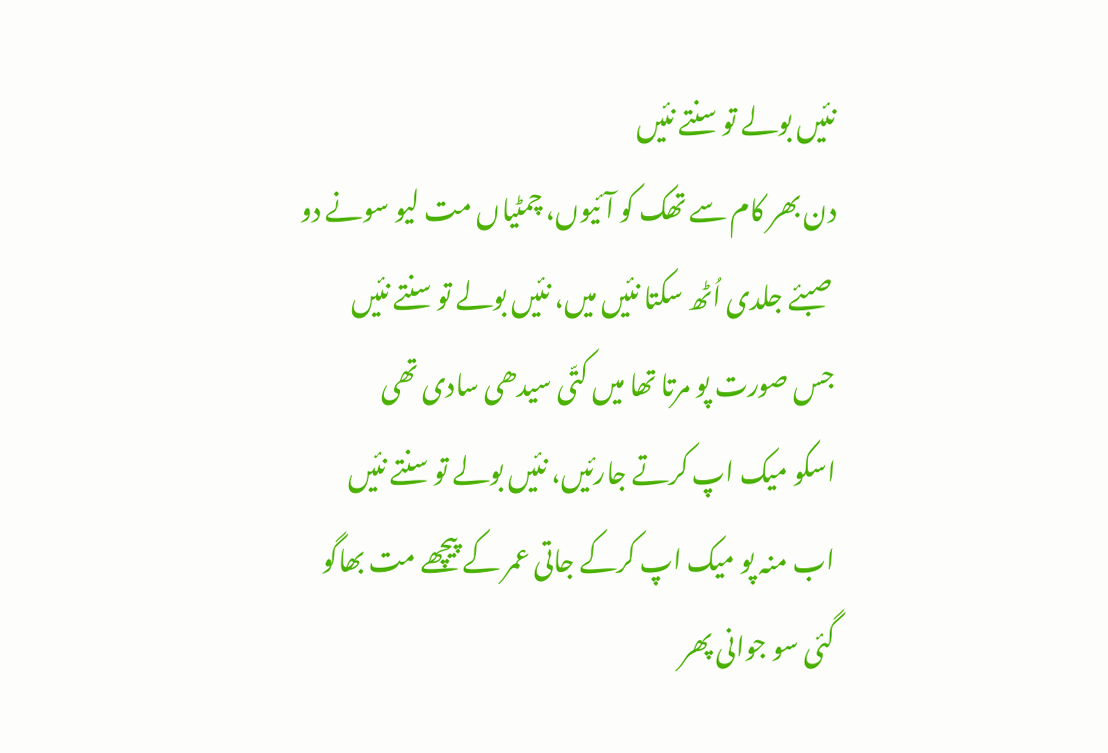نئیں بولے تو سنتے نئیں
دن بھر کام سے تھک کو آئیوں، چمٹیاں مت لیو سونے دو
صبئے جلدی اُٹھ سکتا نئیں میں، نئیں بولے تو سنتے نئیں
جس صورت پو مرتا تھا میں کتّی سیدھی سادی تھی
اسکو میک اپ کرتے جارئیں، نئیں بولے تو سنتے نئیں
اب منہ پو میک اپ کرکے جاتی عمر کے پیچھے مت بھاگو
گئی سو جوانی پھر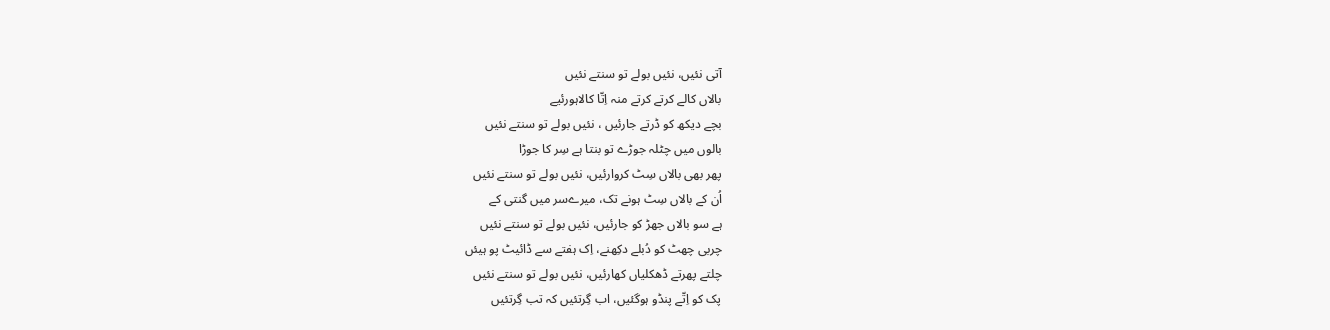آتی نئیں، نئیں بولے تو سنتے نئیں
بالاں کالے کرتے کرتے منہ اِتّا کالاہورئیے
بچے دیکھ کو ڈرتے جارئیں ، نئیں بولے تو سنتے نئیں
بالوں میں چٹلہ جوڑے تو بنتا ہے سِر کا جوڑا
پھر بھی بالاں سِٹ کروارئیں، نئیں بولے تو سنتے نئیں
اُن کے بالاں سِٹ ہونے تک، میرےسر میں گنتی کے
ہے سو بالاں جھڑ کو جارئیں، نئیں بولے تو سنتے نئیں
چربی چھٹ کو دُبلے دکِھنے، اِک ہفتے سے ڈائیٹ پو ہیئں
چلتے پھرتے ڈھکلیاں کھارئیں، نئیں بولے تو سنتے نئیں
پک کو اِتّے پنڈو ہوگئیں، اب گِرتئیں کہ تب گِرتئیں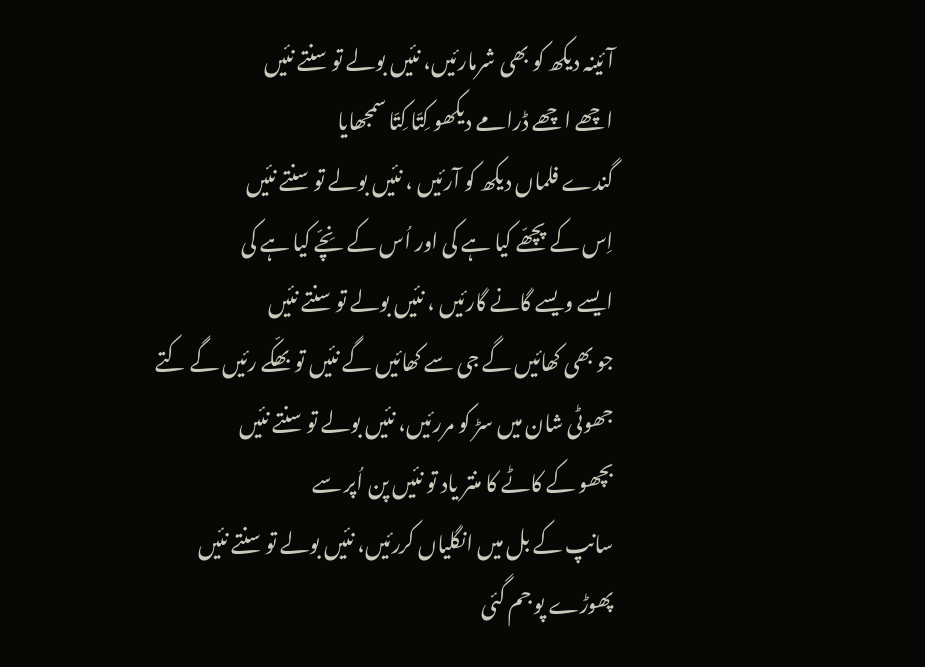آئینہ دیکھ کو بھی شرمارئیں، نئیں بولے تو سنتے نئیں
اچھے اچھے ڈرامے دیکھو کِتّا کِتّا سمجھایا
گندے فلماں دیکھ کو آرئیں ، نئیں بولے تو سنتے نئیں
اِس کے پچھّے کیا ہے کی اور اُس کے نِچّے کیا ہے کی
ایسے ویسے گانے گارئیں ، نئیں بولے تو سنتے نئیں
جو بھی کھائیں گے جی سے کھائیں گے نئیں تو بھکّے رئیں گے کتے
جھوٹی شان میں سڑ کو مررئیں، نئیں بولے تو سنتے نئیں
بچھو کے کاٹے کا منتر یاد تو نئیں پن اُپر سے
سانپ کے بل میں انگلیاں کررئیں، نئیں بولے تو سنتے نئیں
پھوڑے پو جم گئی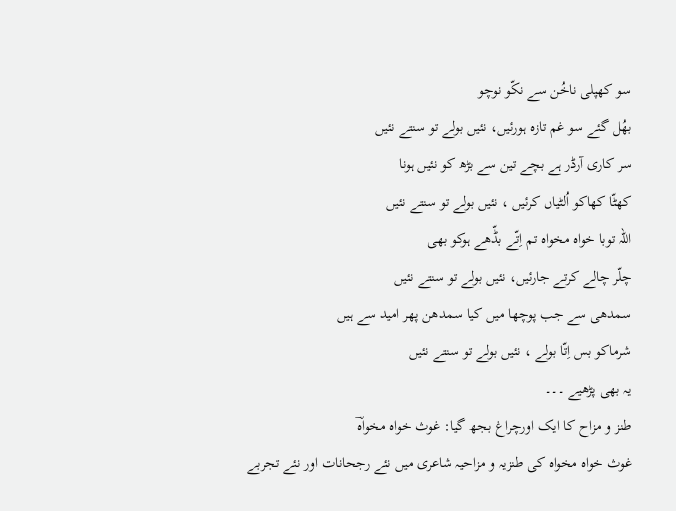سو کھپلی ناخُن سے نکّو نوچو
بھُل گئے سو غم تازہ ہورئیں، نئیں بولے تو سنتے نئیں
سر کاری آرڈر ہے بچے تین سے بڑھ کو نئیں ہونا
کھٹّا کھاکو اُلٹیاں کرئیں ، نئیں بولے تو سنتے نئیں
اللہ توبا خواہ مخواہ تم اِتّے بڈّھے ہوکو بھی
چلّر چالے کرتے جارئیں، نئیں بولے تو سنتے نئیں
سمدھی سے جب پوچھا میں کیا سمدھن پھر امید سے ہیں
شرماکو بس اِتّا بولے ، نئیں بولے تو سنتے نئیں
یہ بھی پڑھیے ۔۔۔
طنز و مزاح کا ایک اورچراغ بجھ گیا: غوث خواہ مخواہؔ
غوث خواہ مخواہ کی طنزیہ و مزاحیہ شاعری میں نئے رجحانات اور نئے تجربے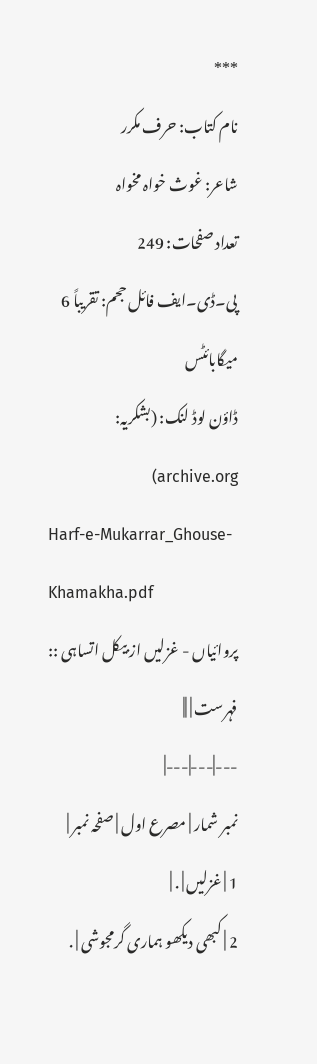***
نام کتاب: حرف مکرر
شاعر: غوث خواہ مخواہ
تعداد صفحات: 249
پی۔ڈی۔ایف فائل حجم: تقریباً 6 میگابائٹس
ڈاؤن لوڈ لنک: (بشکریہ: archive.org)
Harf-e-Mukarrar_Ghouse-Khamakha.pdf
پروائیاں - غزلیں از بیکل اتساہی :: فہرست | ||
---|---|---|
نمبر شمار | مصرع اول | صفحہ نمبر |
1 | غزلیں | . |
2 | کبھی دیکھو ہماری گرمجوشی | .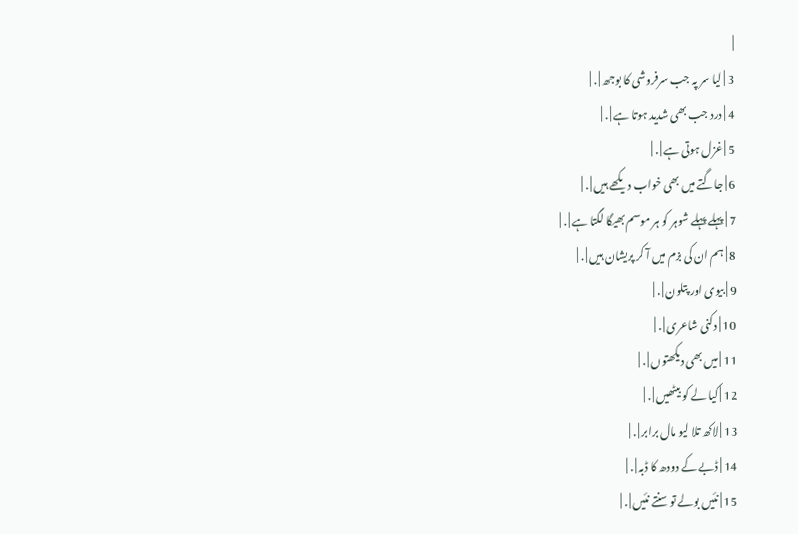|
3 | لیا سر پہ جب سرفروشی کا بوجھ | . |
4 | درد جب بھی شدید ہوتا ہے | . |
5 | غزل ہوتی ہے | . |
6 | جاگتے میں بھی خواب دیکھے ہیں | . |
7 | پہلے پہلے شوہر کو ہر موسم بھیگا لگتا ہے | . |
8 | ہم ان کی بزم میں آ کر پریشان ہیں | . |
9 | بیوی اور پتلون | . |
10 | دکنی شاعری | . |
11 | میں بھی دیکھتوں | . |
12 | کیا لے کو بیٹھیں | . |
13 | لاکھ تلا لیو مال برابر | . |
14 | ڈبے کے دودھ کا ڈبہ | . |
15 | نئیں بولے تو سنتے نئیں | . |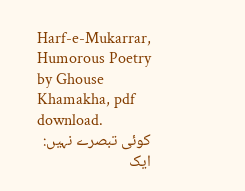Harf-e-Mukarrar, Humorous Poetry by Ghouse Khamakha, pdf download.
کوئی تبصرے نہیں:
ایک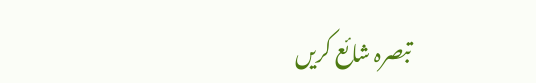تبصرہ شائع کریں